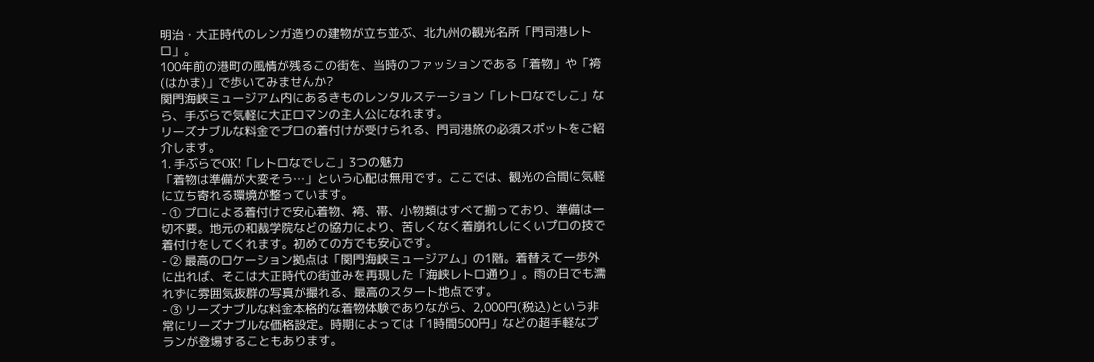明治・大正時代のレンガ造りの建物が立ち並ぶ、北九州の観光名所「門司港レトロ」。
100年前の港町の風情が残るこの街を、当時のファッションである「着物」や「袴(はかま)」で歩いてみませんか?
関門海峡ミュージアム内にあるきものレンタルステーション「レトロなでしこ」なら、手ぶらで気軽に大正ロマンの主人公になれます。
リーズナブルな料金でプロの着付けが受けられる、門司港旅の必須スポットをご紹介します。
1. 手ぶらでOK!「レトロなでしこ」3つの魅力
「着物は準備が大変そう…」という心配は無用です。ここでは、観光の合間に気軽に立ち寄れる環境が整っています。
- ① プロによる着付けで安心着物、袴、帯、小物類はすべて揃っており、準備は一切不要。地元の和裁学院などの協力により、苦しくなく着崩れしにくいプロの技で着付けをしてくれます。初めての方でも安心です。
- ② 最高のロケーション拠点は「関門海峡ミュージアム」の1階。着替えて一歩外に出れば、そこは大正時代の街並みを再現した「海峡レトロ通り」。雨の日でも濡れずに雰囲気抜群の写真が撮れる、最高のスタート地点です。
- ③ リーズナブルな料金本格的な着物体験でありながら、2,000円(税込)という非常にリーズナブルな価格設定。時期によっては「1時間500円」などの超手軽なプランが登場することもあります。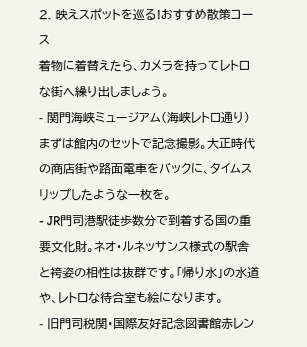2. 映えスポットを巡る!おすすめ散策コース
着物に着替えたら、カメラを持ってレトロな街へ繰り出しましょう。
- 関門海峡ミュージアム(海峡レトロ通り)まずは館内のセットで記念撮影。大正時代の商店街や路面電車をバックに、タイムスリップしたような一枚を。
- JR門司港駅徒歩数分で到着する国の重要文化財。ネオ・ルネッサンス様式の駅舎と袴姿の相性は抜群です。「帰り水」の水道や、レトロな待合室も絵になります。
- 旧門司税関・国際友好記念図書館赤レン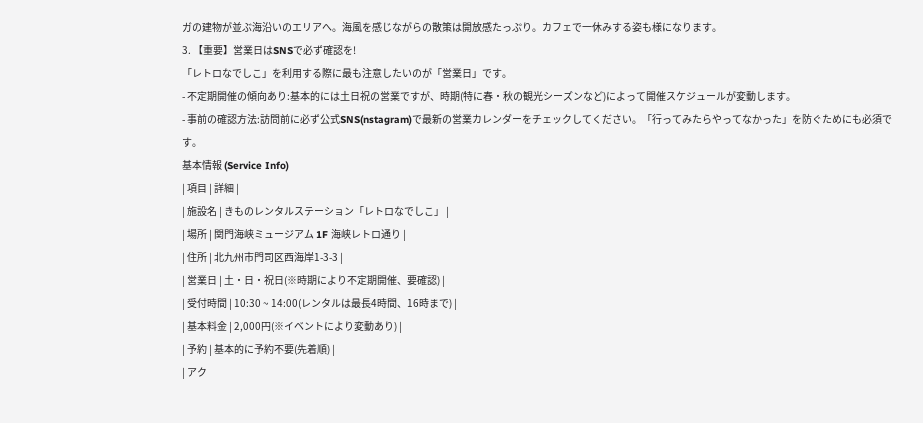ガの建物が並ぶ海沿いのエリアへ。海風を感じながらの散策は開放感たっぷり。カフェで一休みする姿も様になります。
3. 【重要】営業日はSNSで必ず確認を!
「レトロなでしこ」を利用する際に最も注意したいのが「営業日」です。
- 不定期開催の傾向あり:基本的には土日祝の営業ですが、時期(特に春・秋の観光シーズンなど)によって開催スケジュールが変動します。
- 事前の確認方法:訪問前に必ず公式SNS(nstagram)で最新の営業カレンダーをチェックしてください。「行ってみたらやってなかった」を防ぐためにも必須です。
基本情報 (Service Info)
| 項目 | 詳細 |
| 施設名 | きものレンタルステーション「レトロなでしこ」 |
| 場所 | 関門海峡ミュージアム 1F 海峡レトロ通り |
| 住所 | 北九州市門司区西海岸1-3-3 |
| 営業日 | 土・日・祝日(※時期により不定期開催、要確認) |
| 受付時間 | 10:30 ~ 14:00(レンタルは最長4時間、16時まで) |
| 基本料金 | 2,000円(※イベントにより変動あり) |
| 予約 | 基本的に予約不要(先着順) |
| アク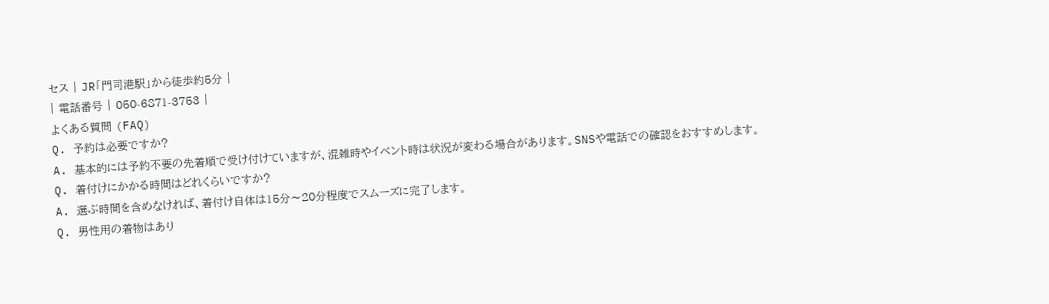セス | JR「門司港駅」から徒歩約5分 |
| 電話番号 | 050-6871-3753 |
よくある質問 (FAQ)
Q. 予約は必要ですか?
A. 基本的には予約不要の先着順で受け付けていますが、混雑時やイベント時は状況が変わる場合があります。SNSや電話での確認をおすすめします。
Q. 着付けにかかる時間はどれくらいですか?
A. 選ぶ時間を含めなければ、着付け自体は15分〜20分程度でスムーズに完了します。
Q. 男性用の着物はあり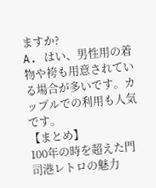ますか?
A. はい、男性用の着物や袴も用意されている場合が多いです。カップルでの利用も人気です。
【まとめ】
100年の時を超えた門司港レトロの魅力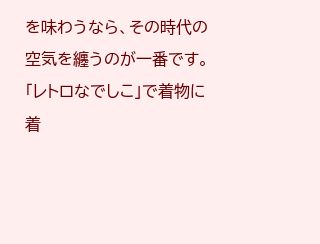を味わうなら、その時代の空気を纏うのが一番です。
「レトロなでしこ」で着物に着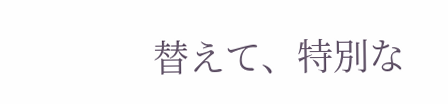替えて、特別な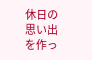休日の思い出を作っ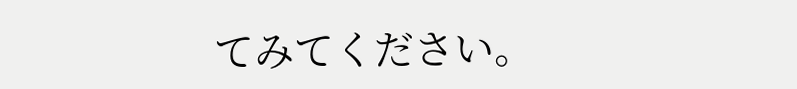てみてください。